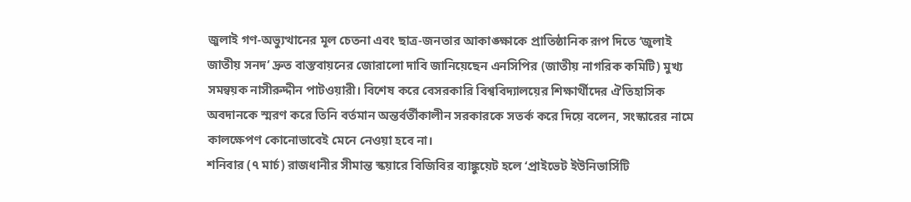জুলাই গণ-অভ্যুত্থানের মূল চেতনা এবং ছাত্র-জনতার আকাঙ্ক্ষাকে প্রাতিষ্ঠানিক রূপ দিতে ‘জুলাই জাতীয় সনদ’ দ্রুত বাস্তবায়নের জোরালো দাবি জানিয়েছেন এনসিপির (জাতীয় নাগরিক কমিটি) মুখ্য সমন্বয়ক নাসীরুদ্দীন পাটওয়ারী। বিশেষ করে বেসরকারি বিশ্ববিদ্যালয়ের শিক্ষার্থীদের ঐতিহাসিক অবদানকে স্মরণ করে তিনি বর্তমান অন্তর্বর্তীকালীন সরকারকে সতর্ক করে দিয়ে বলেন, সংস্কারের নামে কালক্ষেপণ কোনোভাবেই মেনে নেওয়া হবে না।
শনিবার (৭ মার্চ) রাজধানীর সীমান্ত স্কয়ারে বিজিবির ব্যাঙ্কুয়েট হলে ‘প্রাইভেট ইউনিভার্সিটি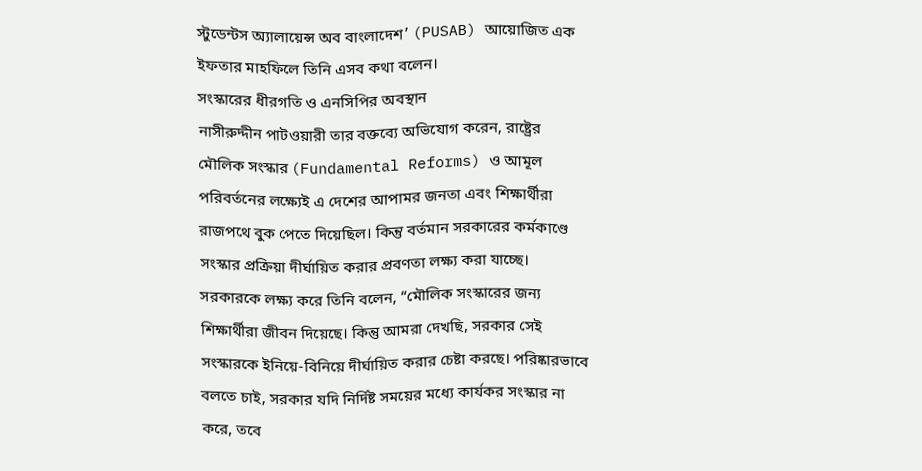স্টুডেন্টস অ্যালায়েন্স অব বাংলাদেশ’ (PUSAB) আয়োজিত এক ইফতার মাহফিলে তিনি এসব কথা বলেন।
সংস্কারের ধীরগতি ও এনসিপির অবস্থান
নাসীরুদ্দীন পাটওয়ারী তার বক্তব্যে অভিযোগ করেন, রাষ্ট্রের মৌলিক সংস্কার (Fundamental Reforms) ও আমূল পরিবর্তনের লক্ষ্যেই এ দেশের আপামর জনতা এবং শিক্ষার্থীরা রাজপথে বুক পেতে দিয়েছিল। কিন্তু বর্তমান সরকারের কর্মকাণ্ডে সংস্কার প্রক্রিয়া দীর্ঘায়িত করার প্রবণতা লক্ষ্য করা যাচ্ছে।
সরকারকে লক্ষ্য করে তিনি বলেন, “মৌলিক সংস্কারের জন্য শিক্ষার্থীরা জীবন দিয়েছে। কিন্তু আমরা দেখছি, সরকার সেই সংস্কারকে ইনিয়ে-বিনিয়ে দীর্ঘায়িত করার চেষ্টা করছে। পরিষ্কারভাবে বলতে চাই, সরকার যদি নির্দিষ্ট সময়ের মধ্যে কার্যকর সংস্কার না করে, তবে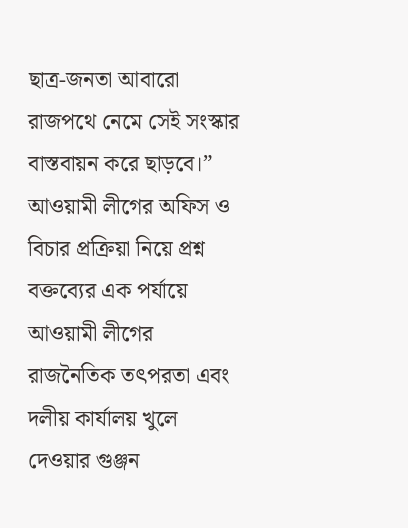ছাত্র-জনতা আবারো রাজপথে নেমে সেই সংস্কার বাস্তবায়ন করে ছাড়বে।”
আওয়ামী লীগের অফিস ও বিচার প্রক্রিয়া নিয়ে প্রশ্ন
বক্তব্যের এক পর্যায়ে আওয়ামী লীগের রাজনৈতিক তৎপরতা এবং দলীয় কার্যালয় খুলে দেওয়ার গুঞ্জন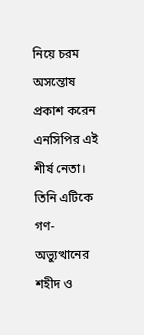নিয়ে চরম অসন্তোষ প্রকাশ করেন এনসিপির এই শীর্ষ নেতা। তিনি এটিকে গণ-অভ্যুত্থানের শহীদ ও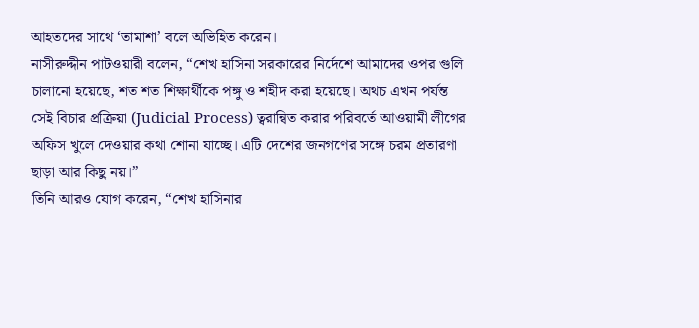আহতদের সাথে ‘তামাশা’ বলে অভিহিত করেন।
নাসীরুদ্দীন পাটওয়ারী বলেন, “শেখ হাসিনা সরকারের নির্দেশে আমাদের ওপর গুলি চালানো হয়েছে, শত শত শিক্ষার্থীকে পঙ্গু ও শহীদ করা হয়েছে। অথচ এখন পর্যন্ত সেই বিচার প্রক্রিয়া (Judicial Process) ত্বরান্বিত করার পরিবর্তে আওয়ামী লীগের অফিস খুলে দেওয়ার কথা শোনা যাচ্ছে। এটি দেশের জনগণের সঙ্গে চরম প্রতারণা ছাড়া আর কিছু নয়।”
তিনি আরও যোগ করেন, “শেখ হাসিনার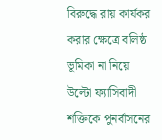বিরুদ্ধে রায় কার্যকর করার ক্ষেত্রে বলিষ্ঠ ভূমিকা না নিয়ে উল্টো ফ্যাসিবাদী শক্তিকে পুনর্বাসনের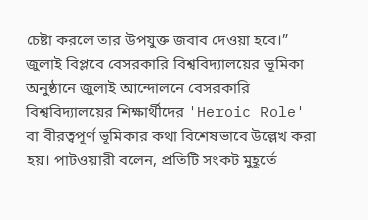চেষ্টা করলে তার উপযুক্ত জবাব দেওয়া হবে।”
জুলাই বিপ্লবে বেসরকারি বিশ্ববিদ্যালয়ের ভূমিকা
অনুষ্ঠানে জুলাই আন্দোলনে বেসরকারি বিশ্ববিদ্যালয়ের শিক্ষার্থীদের 'Heroic Role' বা বীরত্বপূর্ণ ভূমিকার কথা বিশেষভাবে উল্লেখ করা হয়। পাটওয়ারী বলেন, প্রতিটি সংকট মুহূর্তে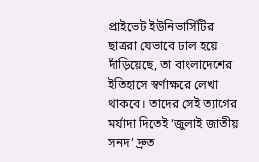প্রাইভেট ইউনিভার্সিটির ছাত্ররা যেভাবে ঢাল হয়ে দাঁড়িয়েছে, তা বাংলাদেশের ইতিহাসে স্বর্ণাক্ষরে লেখা থাকবে। তাদের সেই ত্যাগের মর্যাদা দিতেই ‘জুলাই জাতীয় সনদ’ দ্রুত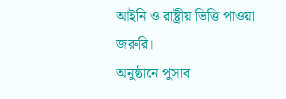আইনি ও রাষ্ট্রীয় ভিত্তি পাওয়া জরুরি।
অনুষ্ঠানে পুসাব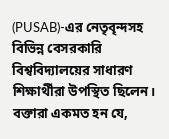(PUSAB)-এর নেতৃবৃন্দসহ বিভিন্ন বেসরকারি বিশ্ববিদ্যালয়ের সাধারণ শিক্ষার্থীরা উপস্থিত ছিলেন। বক্তারা একমত হন যে,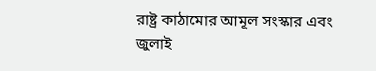রাষ্ট্র কাঠামোর আমূল সংস্কার এবং জুলাই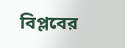বিপ্লবের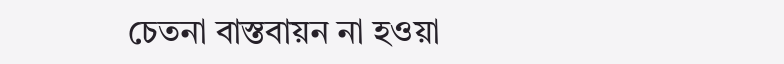চেতনা বাস্তবায়ন না হওয়া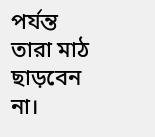পর্যন্ত তারা মাঠ ছাড়বেন না।